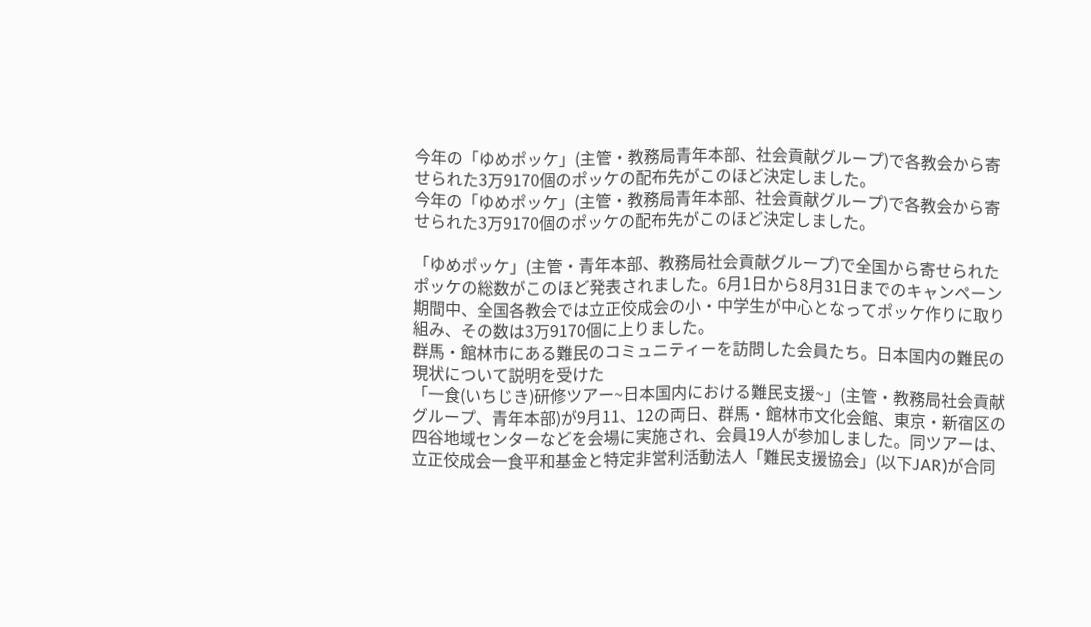今年の「ゆめポッケ」(主管・教務局青年本部、社会貢献グループ)で各教会から寄せられた3万9170個のポッケの配布先がこのほど決定しました。
今年の「ゆめポッケ」(主管・教務局青年本部、社会貢献グループ)で各教会から寄せられた3万9170個のポッケの配布先がこのほど決定しました。

「ゆめポッケ」(主管・青年本部、教務局社会貢献グループ)で全国から寄せられたポッケの総数がこのほど発表されました。6月1日から8月31日までのキャンペーン期間中、全国各教会では立正佼成会の小・中学生が中心となってポッケ作りに取り組み、その数は3万9170個に上りました。
群馬・館林市にある難民のコミュニティーを訪問した会員たち。日本国内の難民の現状について説明を受けた
「一食(いちじき)研修ツアー~日本国内における難民支援~」(主管・教務局社会貢献グループ、青年本部)が9月11、12の両日、群馬・館林市文化会館、東京・新宿区の四谷地域センターなどを会場に実施され、会員19人が参加しました。同ツアーは、立正佼成会一食平和基金と特定非営利活動法人「難民支援協会」(以下JAR)が合同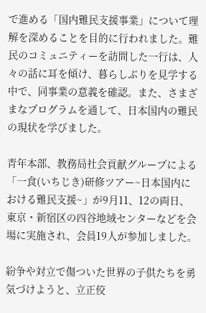で進める「国内難民支援事業」について理解を深めることを目的に行われました。難民のコミュニティーを訪問した一行は、人々の話に耳を傾け、暮らしぶりを見学する中で、同事業の意義を確認。また、さまざまなプログラムを通して、日本国内の難民の現状を学びました。

青年本部、教務局社会貢献グループによる「一食(いちじき)研修ツアー~日本国内における難民支援~」が9月11、12の両日、東京・新宿区の四谷地域センターなどを会場に実施され、会員19人が参加しました。

紛争や対立で傷ついた世界の子供たちを勇気づけようと、立正佼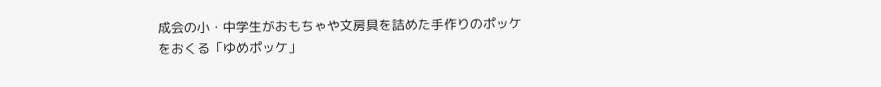成会の小・中学生がおもちゃや文房具を詰めた手作りのポッケをおくる「ゆめポッケ」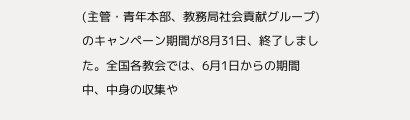(主管・青年本部、教務局社会貢献グループ)のキャンペーン期間が8月31日、終了しました。全国各教会では、6月1日からの期間中、中身の収集や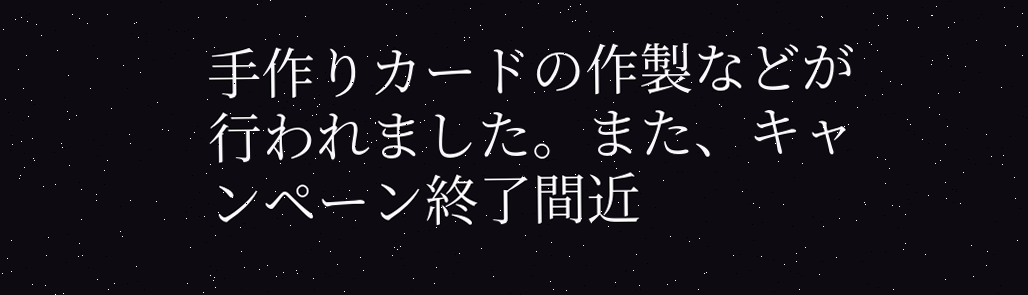手作りカードの作製などが行われました。また、キャンペーン終了間近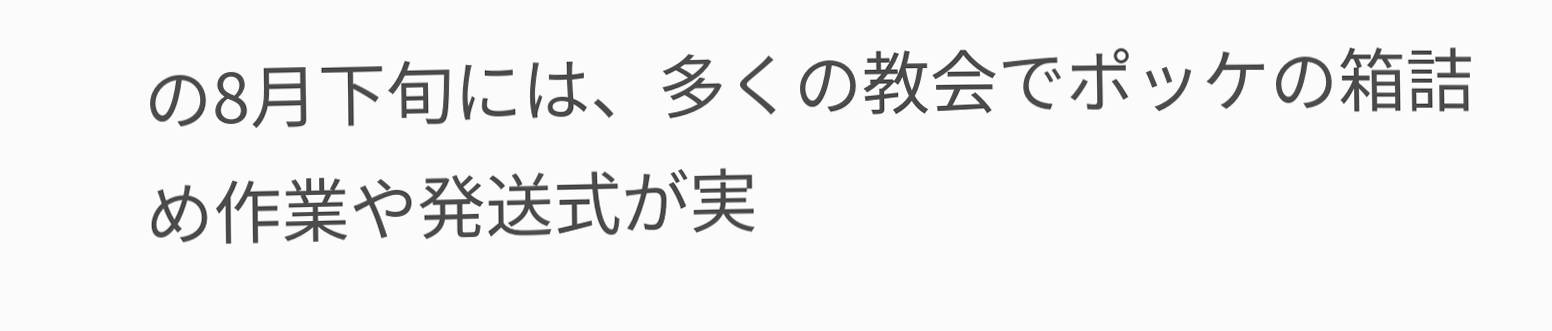の8月下旬には、多くの教会でポッケの箱詰め作業や発送式が実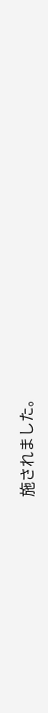施されました。